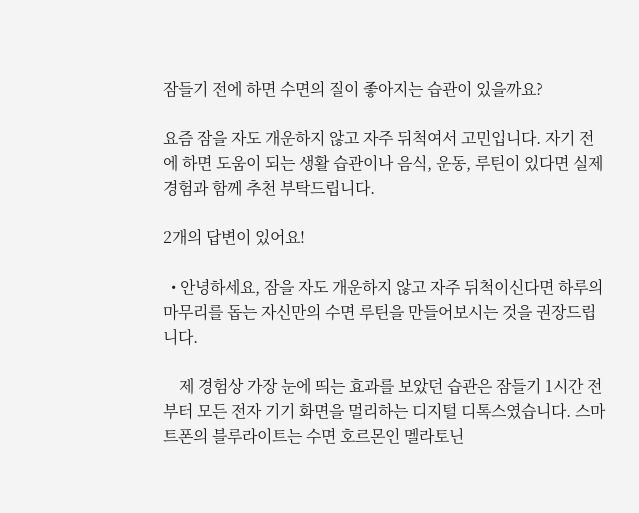잠들기 전에 하면 수면의 질이 좋아지는 습관이 있을까요?

요즘 잠을 자도 개운하지 않고 자주 뒤척여서 고민입니다. 자기 전에 하면 도움이 되는 생활 습관이나 음식, 운동, 루틴이 있다면 실제 경험과 함께 추천 부탁드립니다.

2개의 답변이 있어요!

  • 안녕하세요, 잠을 자도 개운하지 않고 자주 뒤척이신다면 하루의 마무리를 돕는 자신만의 수면 루틴을 만들어보시는 것을 권장드립니다.

    제 경험상 가장 눈에 띄는 효과를 보았던 습관은 잠들기 1시간 전부터 모든 전자 기기 화면을 멀리하는 디지털 디톡스였습니다. 스마트폰의 블루라이트는 수면 호르몬인 멜라토닌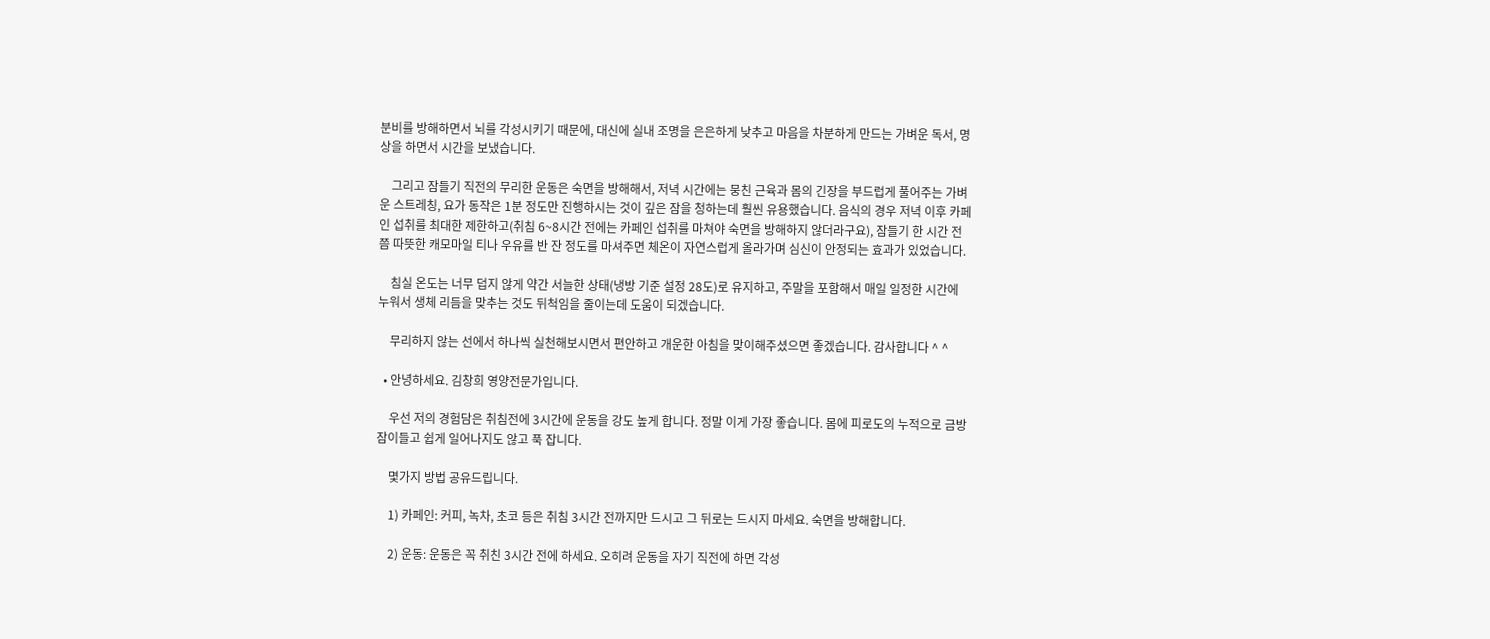분비를 방해하면서 뇌를 각성시키기 때문에, 대신에 실내 조명을 은은하게 낮추고 마음을 차분하게 만드는 가벼운 독서, 명상을 하면서 시간을 보냈습니다.

    그리고 잠들기 직전의 무리한 운동은 숙면을 방해해서, 저녁 시간에는 뭉친 근육과 몸의 긴장을 부드럽게 풀어주는 가벼운 스트레칭, 요가 동작은 1분 정도만 진행하시는 것이 깊은 잠을 청하는데 훨씬 유용했습니다. 음식의 경우 저녁 이후 카페인 섭취를 최대한 제한하고(취침 6~8시간 전에는 카페인 섭취를 마쳐야 숙면을 방해하지 않더라구요), 잠들기 한 시간 전쯤 따뜻한 캐모마일 티나 우유를 반 잔 정도를 마셔주면 체온이 자연스럽게 올라가며 심신이 안정되는 효과가 있었습니다.

    침실 온도는 너무 덥지 않게 약간 서늘한 상태(냉방 기준 설정 28도)로 유지하고, 주말을 포함해서 매일 일정한 시간에 누워서 생체 리듬을 맞추는 것도 뒤척임을 줄이는데 도움이 되겠습니다.

    무리하지 않는 선에서 하나씩 실천해보시면서 편안하고 개운한 아침을 맞이해주셨으면 좋겠습니다. 감사합니다 ^ ^

  • 안녕하세요. 김창희 영양전문가입니다.

    우선 저의 경험담은 취침전에 3시간에 운동을 강도 높게 합니다. 정말 이게 가장 좋습니다. 몸에 피로도의 누적으로 금방 잠이들고 쉽게 일어나지도 않고 푹 잡니다.

    몇가지 방법 공유드립니다.

    1) 카페인: 커피, 녹차, 초코 등은 취침 3시간 전까지만 드시고 그 뒤로는 드시지 마세요. 숙면을 방해합니다.

    2) 운동: 운동은 꼭 취친 3시간 전에 하세요. 오히려 운동을 자기 직전에 하면 각성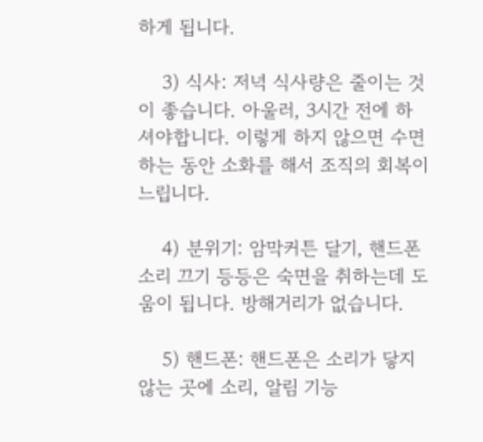하게 됩니다.

    3) 식사: 저녁 식사량은 줄이는 것이 좋습니다. 아울러, 3시간 전에 하셔야합니다. 이렇게 하지 않으면 수면하는 동안 소화를 해서 조직의 회복이 느립니다.

    4) 분위기: 암막커튼 달기, 핸드폰 소리 끄기 등등은 숙면을 취하는데 도움이 됩니다. 방해거리가 없습니다.

    5) 핸드폰: 핸드폰은 소리가 닿지 않는 곳에 소리, 알림 기능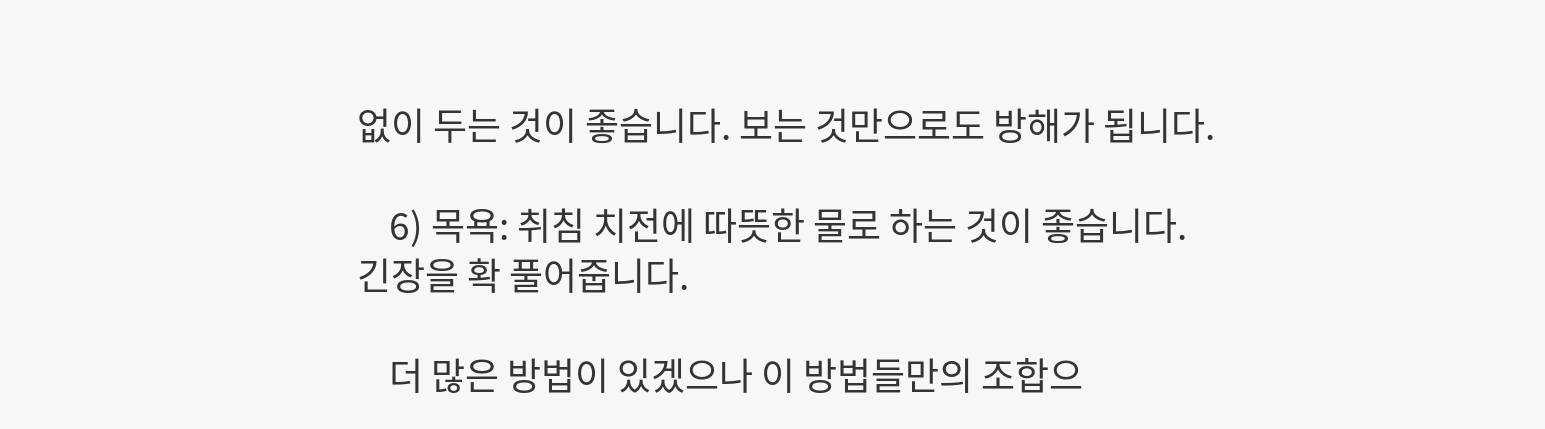없이 두는 것이 좋습니다. 보는 것만으로도 방해가 됩니다.

    6) 목욕: 취침 치전에 따뜻한 물로 하는 것이 좋습니다. 긴장을 확 풀어줍니다.

    더 많은 방법이 있겠으나 이 방법들만의 조합으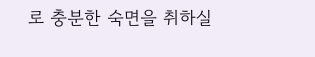로 충분한 숙면을 취하실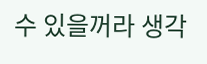수 있을꺼라 생각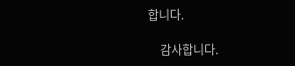합니다.

    감사합니다.